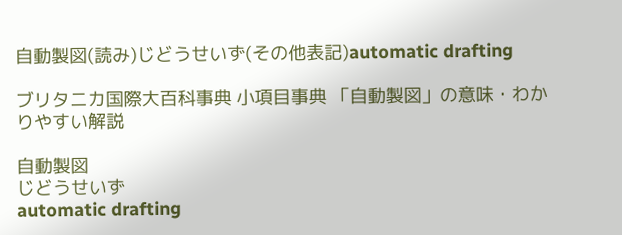自動製図(読み)じどうせいず(その他表記)automatic drafting

ブリタニカ国際大百科事典 小項目事典 「自動製図」の意味・わかりやすい解説

自動製図
じどうせいず
automatic drafting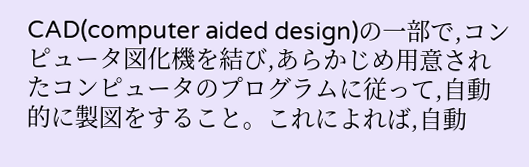CAD(computer aided design)の一部で,コンピュータ図化機を結び,あらかじめ用意されたコンピュータのプログラムに従って,自動的に製図をすること。これによれば,自動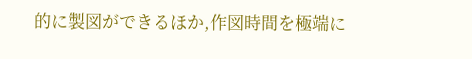的に製図ができるほか,作図時間を極端に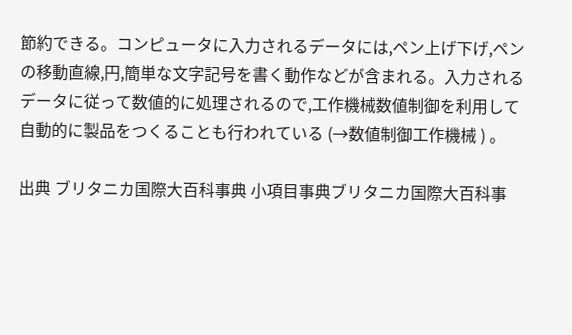節約できる。コンピュータに入力されるデータには,ペン上げ下げ,ペンの移動直線,円,簡単な文字記号を書く動作などが含まれる。入力されるデータに従って数値的に処理されるので,工作機械数値制御を利用して自動的に製品をつくることも行われている (→数値制御工作機械 ) 。

出典 ブリタニカ国際大百科事典 小項目事典ブリタニカ国際大百科事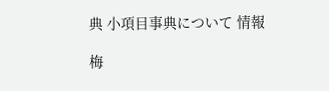典 小項目事典について 情報

梅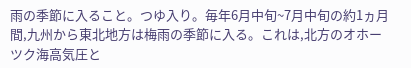雨の季節に入ること。つゆ入り。毎年6月中旬~7月中旬の約1ヵ月間,九州から東北地方は梅雨の季節に入る。これは,北方のオホーツク海高気圧と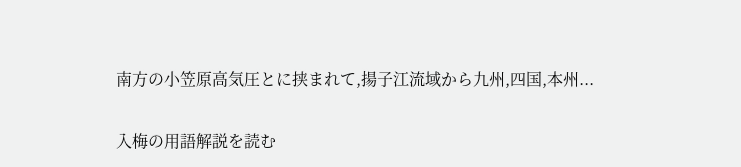南方の小笠原高気圧とに挟まれて,揚子江流域から九州,四国,本州...

入梅の用語解説を読む